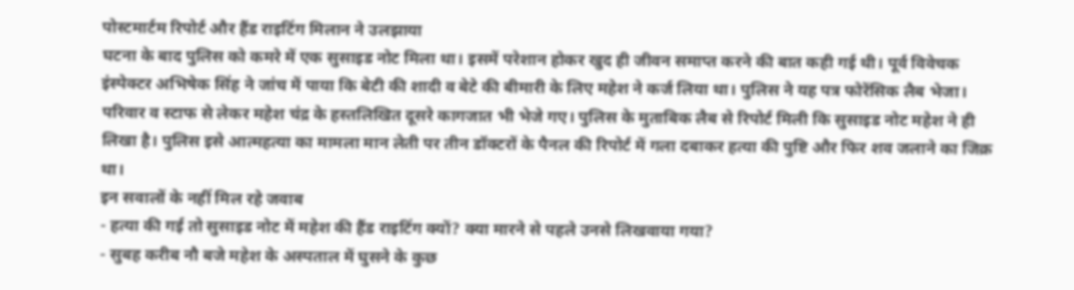पोस्टमार्टम रिपोर्ट और हैंड राइटिंग मिलान ने उलझाया
घटना के बाद पुलिस को कमरे में एक सुसाइड नोट मिला था। इसमें परेशान होकर खुद ही जीवन समाप्त करने की बात कही गई थी। पूर्व विवेचक इंस्पेक्टर अभिषेक सिंह ने जांच में पाया कि बेटी की शादी व बेटे की बीमारी के लिए महेश ने कर्ज लिया था। पुलिस ने यह पत्र फोरेंसिक लैब भेजा। परिवार व स्टाफ से लेकर महेश चंद्र के हस्तलिखित दूसरे कागजात भी भेजे गए। पुलिस के मुताबिक लैब से रिपोर्ट मिली कि सुसाइड नोट महेश ने ही लिखा है। पुलिस इसे आत्महत्या का मामला मान लेती पर तीन डॉक्टरों के पैनल की रिपोर्ट में गला दबाकर हत्या की पुष्टि और फिर शव जलाने का जिक्र था।
इन सवालों के नहीं मिल रहे जवाब
- हत्या की गई तो सुसाइड नोट में महेश की हैंड राइटिंग क्यों? क्या मारने से पहले उनसे लिखवाया गया?
- सुबह करीब नौ बजे महेश के अस्पताल में घुसने के कुछ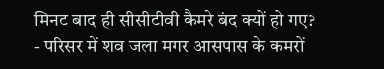मिनट बाद ही सीसीटीवी कैमरे बंद क्यों हो गए?
- परिसर में शव जला मगर आसपास के कमरों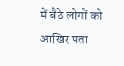में बैठे लोगों को आखिर पता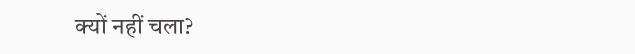क्यों नहीं चला?